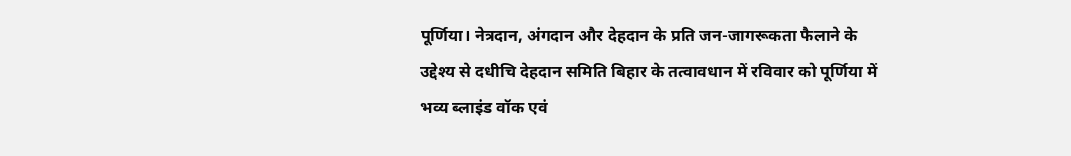पूर्णिया। नेत्रदान, अंगदान और देहदान के प्रति जन-जागरूकता फैलाने के उद्देश्य से दधीचि देहदान समिति बिहार के तत्वावधान में रविवार को पूर्णिया में भव्य ब्लाइंड वॉक एवं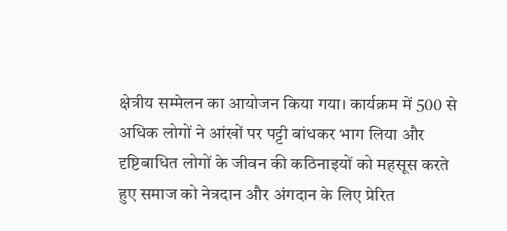क्षेत्रीय सम्मेलन का आयोजन किया गया। कार्यक्रम में 500 से अधिक लोगों ने आंखों पर पट्टी बांधकर भाग लिया और दृष्टिबाधित लोगों के जीवन की कठिनाइयों को महसूस करते हुए समाज को नेत्रदान और अंगदान के लिए प्रेरित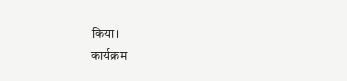किया।
कार्यक्रम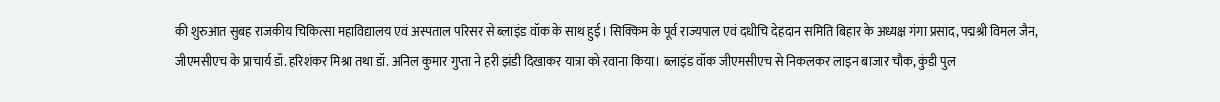की शुरुआत सुबह राजकीय चिकित्सा महाविद्यालय एवं अस्पताल परिसर से ब्लाइंड वॉक के साथ हुई। सिक्किम के पूर्व राज्यपाल एवं दधीचि देहदान समिति बिहार के अध्यक्ष गंगा प्रसाद, पद्मश्री विमल जैन, जीएमसीएच के प्राचार्य डॉ. हरिशंकर मिश्रा तथा डॉ. अनिल कुमार गुप्ता ने हरी झंडी दिखाकर यात्रा को रवाना किया। ब्लाइंड वॉक जीएमसीएच से निकलकर लाइन बाजार चौक, कुंडी पुल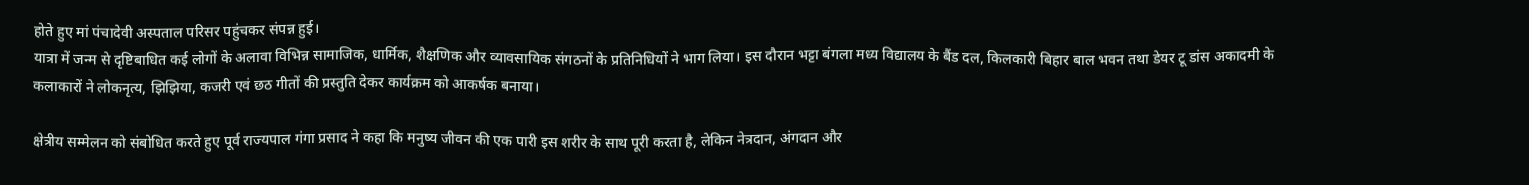होते हुए मां पंचादेवी अस्पताल परिसर पहुंचकर संपन्न हुई।
यात्रा में जन्म से दृष्टिबाधित कई लोगों के अलावा विभिन्न सामाजिक, धार्मिक, शैक्षणिक और व्यावसायिक संगठनों के प्रतिनिधियों ने भाग लिया। इस दौरान भट्टा बंगला मध्य विद्यालय के बैंड दल, किलकारी बिहार बाल भवन तथा डेयर टू डांस अकादमी के कलाकारों ने लोकनृत्य, झिझिया, कजरी एवं छठ गीतों की प्रस्तुति देकर कार्यक्रम को आकर्षक बनाया।

क्षेत्रीय सम्मेलन को संबोधित करते हुए पूर्व राज्यपाल गंगा प्रसाद ने कहा कि मनुष्य जीवन की एक पारी इस शरीर के साथ पूरी करता है, लेकिन नेत्रदान, अंगदान और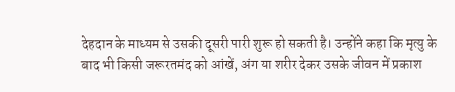देहदान के माध्यम से उसकी दूसरी पारी शुरू हो सकती है। उन्होंने कहा कि मृत्यु के बाद भी किसी जरूरतमंद को आंखें, अंग या शरीर देकर उसके जीवन में प्रकाश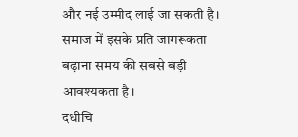और नई उम्मीद लाई जा सकती है। समाज में इसके प्रति जागरूकता बढ़ाना समय की सबसे बड़ी आवश्यकता है।
दधीचि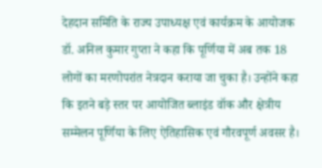देहदान समिति के राज्य उपाध्यक्ष एवं कार्यक्रम के आयोजक डॉ. अनिल कुमार गुप्ता ने कहा कि पूर्णिया में अब तक 18 लोगों का मरणोपरांत नेत्रदान कराया जा चुका है। उन्होंने कहा कि इतने बड़े स्तर पर आयोजित ब्लाइंड वॉक और क्षेत्रीय सम्मेलन पूर्णिया के लिए ऐतिहासिक एवं गौरवपूर्ण अवसर है।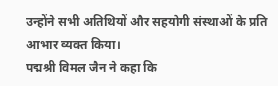उन्होंने सभी अतिथियों और सहयोगी संस्थाओं के प्रति आभार व्यक्त किया।
पद्मश्री विमल जैन ने कहा कि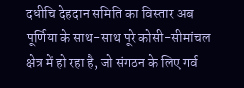दधीचि देहदान समिति का विस्तार अब पूर्णिया के साथ-साथ पूरे कोसी-सीमांचल क्षेत्र में हो रहा है, जो संगठन के लिए गर्व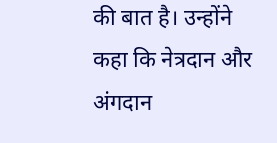की बात है। उन्होंने कहा कि नेत्रदान और अंगदान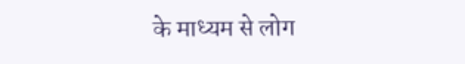के माध्यम से लोग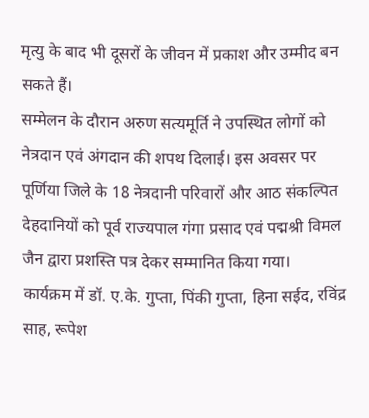मृत्यु के बाद भी दूसरों के जीवन में प्रकाश और उम्मीद बन सकते हैं।
सम्मेलन के दौरान अरुण सत्यमूर्ति ने उपस्थित लोगों को नेत्रदान एवं अंगदान की शपथ दिलाई। इस अवसर पर पूर्णिया जिले के 18 नेत्रदानी परिवारों और आठ संकल्पित देहदानियों को पूर्व राज्यपाल गंगा प्रसाद एवं पद्मश्री विमल जैन द्वारा प्रशस्ति पत्र देकर सम्मानित किया गया।
कार्यक्रम में डॉ. ए.के. गुप्ता, पिंकी गुप्ता, हिना सईद, रविंद्र साह, रूपेश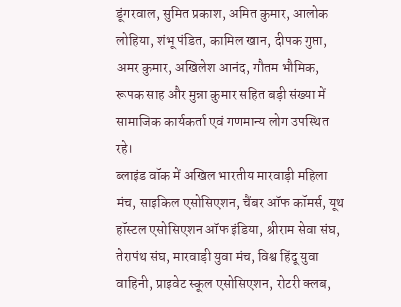डूंगरवाल, सुमित प्रकाश, अमित कुमार, आलोक लोहिया, शंभू पंडित, कामिल खान, दीपक गुप्ता, अमर कुमार, अखिलेश आनंद, गौतम भौमिक, रूपक साह और मुन्ना कुमार सहित बड़ी संख्या में सामाजिक कार्यकर्ता एवं गणमान्य लोग उपस्थित रहे।
ब्लाइंड वॉक में अखिल भारतीय मारवाड़ी महिला मंच, साइकिल एसोसिएशन, चैंबर ऑफ कॉमर्स, यूथ हॉस्टल एसोसिएशन ऑफ इंडिया, श्रीराम सेवा संघ, तेरापंथ संघ, मारवाड़ी युवा मंच, विश्व हिंदू युवा वाहिनी, प्राइवेट स्कूल एसोसिएशन, रोटरी क्लब,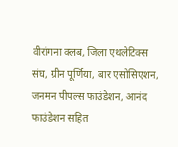वीरांगना क्लब, जिला एथलेटिक्स संघ, ग्रीन पूर्णिया, बार एसोसिएशन, जनमन पीपल्स फाउंडेशन, आनंद फाउंडेशन सहित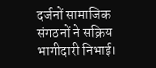दर्जनों सामाजिक संगठनों ने सक्रिय भागीदारी निभाई।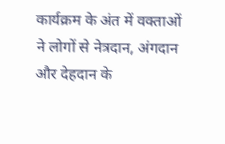कार्यक्रम के अंत में वक्ताओं ने लोगों से नेत्रदान, अंगदान और देहदान के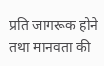प्रति जागरूक होने तथा मानवता की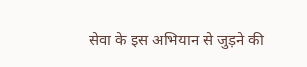सेवा के इस अभियान से जुड़ने की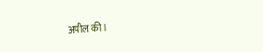अपील की।